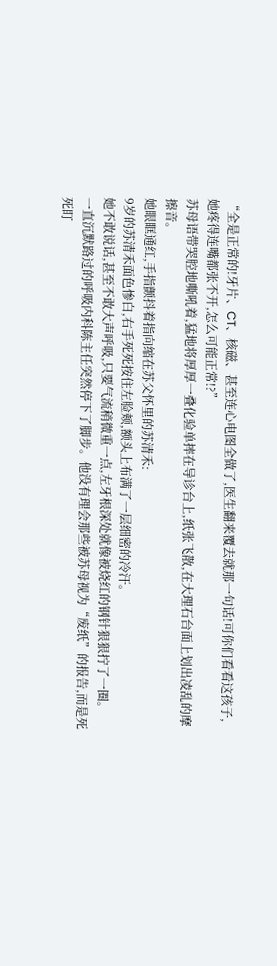“全是正常的!牙片、CT、核磁、甚至连心电图全做了,医生翻来覆去就那一句话!可你们看看这孩子,她疼得连嘴都张不开,怎么可能正常!?”
苏母语带哭腔地嘶吼着,猛地将厚厚一叠化验单摔在导诊台上,纸张飞散,在大理石台面上划出凌乱的摩擦音。
她眼眶通红,手指颤抖着指向缩在苏父怀里的苏清禾:
9岁的苏清禾面色惨白,右手死死按住左脸颊,额头上布满了一层细密的冷汗。
她不敢说话,甚至不敢大声呼吸,只要气流稍微重一点,左牙根深处就像被烧红的钢针狠狠拧了一圈。
一直沉默路过的呼吸内科陈主任突然停下了脚步。他没有理会那些被苏母视为“废纸”的报告,而是死死盯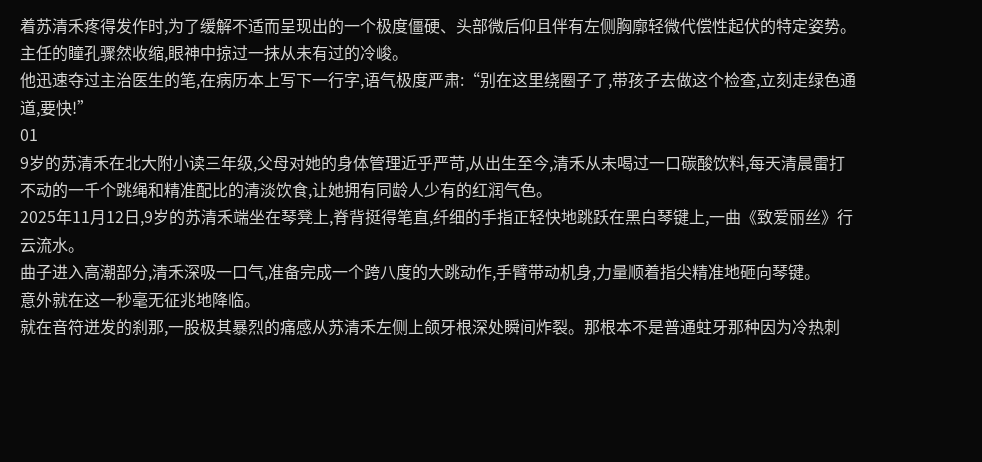着苏清禾疼得发作时,为了缓解不适而呈现出的一个极度僵硬、头部微后仰且伴有左侧胸廓轻微代偿性起伏的特定姿势。
主任的瞳孔骤然收缩,眼神中掠过一抹从未有过的冷峻。
他迅速夺过主治医生的笔,在病历本上写下一行字,语气极度严肃:“别在这里绕圈子了,带孩子去做这个检查,立刻走绿色通道,要快!”
01
9岁的苏清禾在北大附小读三年级,父母对她的身体管理近乎严苛,从出生至今,清禾从未喝过一口碳酸饮料,每天清晨雷打不动的一千个跳绳和精准配比的清淡饮食,让她拥有同龄人少有的红润气色。
2025年11月12日,9岁的苏清禾端坐在琴凳上,脊背挺得笔直,纤细的手指正轻快地跳跃在黑白琴键上,一曲《致爱丽丝》行云流水。
曲子进入高潮部分,清禾深吸一口气,准备完成一个跨八度的大跳动作,手臂带动机身,力量顺着指尖精准地砸向琴键。
意外就在这一秒毫无征兆地降临。
就在音符迸发的刹那,一股极其暴烈的痛感从苏清禾左侧上颌牙根深处瞬间炸裂。那根本不是普通蛀牙那种因为冷热刺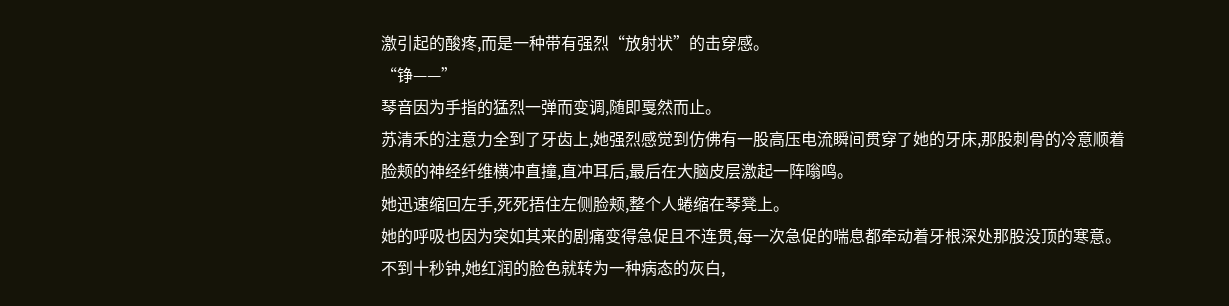激引起的酸疼,而是一种带有强烈“放射状”的击穿感。
“铮——”
琴音因为手指的猛烈一弹而变调,随即戛然而止。
苏清禾的注意力全到了牙齿上,她强烈感觉到仿佛有一股高压电流瞬间贯穿了她的牙床,那股刺骨的冷意顺着脸颊的神经纤维横冲直撞,直冲耳后,最后在大脑皮层激起一阵嗡鸣。
她迅速缩回左手,死死捂住左侧脸颊,整个人蜷缩在琴凳上。
她的呼吸也因为突如其来的剧痛变得急促且不连贯,每一次急促的喘息都牵动着牙根深处那股没顶的寒意。不到十秒钟,她红润的脸色就转为一种病态的灰白,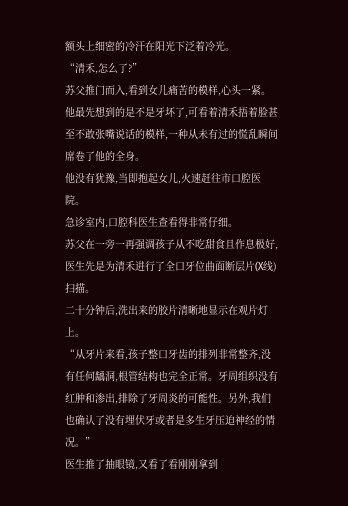额头上细密的冷汗在阳光下泛着冷光。
“清禾,怎么了?”
苏父推门而入,看到女儿痛苦的模样,心头一紧。他最先想到的是不是牙坏了,可看着清禾捂着脸甚至不敢张嘴说话的模样,一种从未有过的慌乱瞬间席卷了他的全身。
他没有犹豫,当即抱起女儿,火速赶往市口腔医院。
急诊室内,口腔科医生查看得非常仔细。
苏父在一旁一再强调孩子从不吃甜食且作息极好,医生先是为清禾进行了全口牙位曲面断层片(X线)扫描。
二十分钟后,洗出来的胶片清晰地显示在观片灯上。
“从牙片来看,孩子整口牙齿的排列非常整齐,没有任何龋洞,根管结构也完全正常。牙周组织没有红肿和渗出,排除了牙周炎的可能性。另外,我们也确认了没有埋伏牙或者是多生牙压迫神经的情况。”
医生推了抽眼镜,又看了看刚刚拿到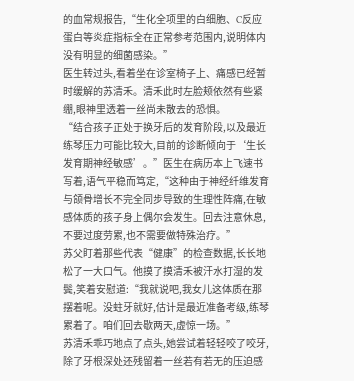的血常规报告,“生化全项里的白细胞、C反应蛋白等炎症指标全在正常参考范围内,说明体内没有明显的细菌感染。”
医生转过头,看着坐在诊室椅子上、痛感已经暂时缓解的苏清禾。清禾此时左脸颊依然有些紧绷,眼神里透着一丝尚未散去的恐惧。
“结合孩子正处于换牙后的发育阶段,以及最近练琴压力可能比较大,目前的诊断倾向于‘生长发育期神经敏感’。”医生在病历本上飞速书写着,语气平稳而笃定,“这种由于神经纤维发育与颌骨增长不完全同步导致的生理性阵痛,在敏感体质的孩子身上偶尔会发生。回去注意休息,不要过度劳累,也不需要做特殊治疗。”
苏父盯着那些代表“健康”的检查数据,长长地松了一大口气。他摸了摸清禾被汗水打湿的发鬓,笑着安慰道:“我就说吧,我女儿这体质在那摆着呢。没蛀牙就好,估计是最近准备考级,练琴累着了。咱们回去歇两天,虚惊一场。”
苏清禾乖巧地点了点头,她尝试着轻轻咬了咬牙,除了牙根深处还残留着一丝若有若无的压迫感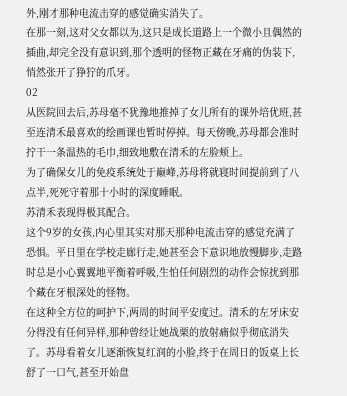外,刚才那种电流击穿的感觉确实消失了。
在那一刻,这对父女都以为,这只是成长道路上一个微小且偶然的插曲,却完全没有意识到,那个透明的怪物正藏在牙痛的伪装下,悄然张开了狰狞的爪牙。
02
从医院回去后,苏母毫不犹豫地推掉了女儿所有的课外培优班,甚至连清禾最喜欢的绘画课也暂时停掉。每天傍晚,苏母都会准时拧干一条温热的毛巾,细致地敷在清禾的左脸颊上。
为了确保女儿的免疫系统处于巅峰,苏母将就寝时间提前到了八点半,死死守着那十小时的深度睡眠。
苏清禾表现得极其配合。
这个9岁的女孩,内心里其实对那天那种电流击穿的感觉充满了恐惧。平日里在学校走廊行走,她甚至会下意识地放慢脚步,走路时总是小心翼翼地平衡着呼吸,生怕任何剧烈的动作会惊扰到那个藏在牙根深处的怪物。
在这种全方位的呵护下,两周的时间平安度过。清禾的左牙床安分得没有任何异样,那种曾经让她战栗的放射痛似乎彻底消失了。苏母看着女儿逐渐恢复红润的小脸,终于在周日的饭桌上长舒了一口气,甚至开始盘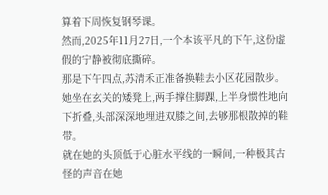算着下周恢复钢琴课。
然而,2025年11月27日,一个本该平凡的下午,这份虚假的宁静被彻底撕碎。
那是下午四点,苏清禾正准备换鞋去小区花园散步。她坐在玄关的矮凳上,两手撑住脚踝,上半身惯性地向下折叠,头部深深地埋进双膝之间,去够那根散掉的鞋带。
就在她的头顶低于心脏水平线的一瞬间,一种极其古怪的声音在她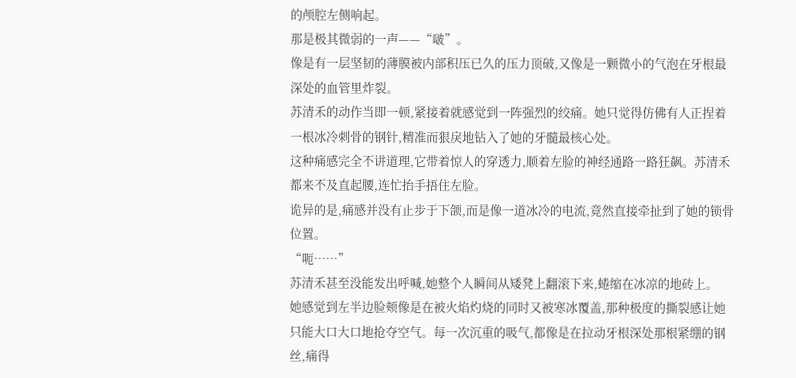的颅腔左侧响起。
那是极其微弱的一声——“啵”。
像是有一层坚韧的薄膜被内部积压已久的压力顶破,又像是一颗微小的气泡在牙根最深处的血管里炸裂。
苏清禾的动作当即一顿,紧接着就感觉到一阵强烈的绞痛。她只觉得仿佛有人正捏着一根冰冷刺骨的钢针,精准而狠戾地钻入了她的牙髓最核心处。
这种痛感完全不讲道理,它带着惊人的穿透力,顺着左脸的神经通路一路狂飙。苏清禾都来不及直起腰,连忙抬手捂住左脸。
诡异的是,痛感并没有止步于下颌,而是像一道冰冷的电流,竟然直接牵扯到了她的锁骨位置。
“呃……”
苏清禾甚至没能发出呼喊,她整个人瞬间从矮凳上翻滚下来,蜷缩在冰凉的地砖上。
她感觉到左半边脸颊像是在被火焰灼烧的同时又被寒冰覆盖,那种极度的撕裂感让她只能大口大口地抢夺空气。每一次沉重的吸气,都像是在拉动牙根深处那根紧绷的钢丝,痛得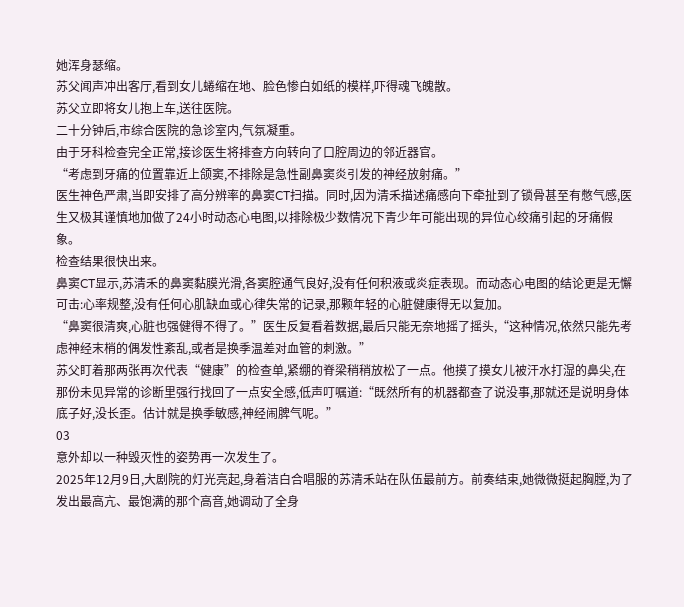她浑身瑟缩。
苏父闻声冲出客厅,看到女儿蜷缩在地、脸色惨白如纸的模样,吓得魂飞魄散。
苏父立即将女儿抱上车,送往医院。
二十分钟后,市综合医院的急诊室内,气氛凝重。
由于牙科检查完全正常,接诊医生将排查方向转向了口腔周边的邻近器官。
“考虑到牙痛的位置靠近上颌窦,不排除是急性副鼻窦炎引发的神经放射痛。”
医生神色严肃,当即安排了高分辨率的鼻窦CT扫描。同时,因为清禾描述痛感向下牵扯到了锁骨甚至有憋气感,医生又极其谨慎地加做了24小时动态心电图,以排除极少数情况下青少年可能出现的异位心绞痛引起的牙痛假象。
检查结果很快出来。
鼻窦CT显示,苏清禾的鼻窦黏膜光滑,各窦腔通气良好,没有任何积液或炎症表现。而动态心电图的结论更是无懈可击:心率规整,没有任何心肌缺血或心律失常的记录,那颗年轻的心脏健康得无以复加。
“鼻窦很清爽,心脏也强健得不得了。”医生反复看着数据,最后只能无奈地摇了摇头,“这种情况,依然只能先考虑神经末梢的偶发性紊乱,或者是换季温差对血管的刺激。”
苏父盯着那两张再次代表“健康”的检查单,紧绷的脊梁稍稍放松了一点。他摸了摸女儿被汗水打湿的鼻尖,在那份未见异常的诊断里强行找回了一点安全感,低声叮嘱道:“既然所有的机器都查了说没事,那就还是说明身体底子好,没长歪。估计就是换季敏感,神经闹脾气呢。”
03
意外却以一种毁灭性的姿势再一次发生了。
2025年12月9日,大剧院的灯光亮起,身着洁白合唱服的苏清禾站在队伍最前方。前奏结束,她微微挺起胸膛,为了发出最高亢、最饱满的那个高音,她调动了全身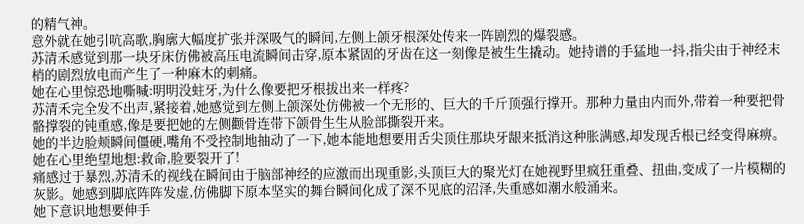的精气神。
意外就在她引吭高歌,胸廓大幅度扩张并深吸气的瞬间,左侧上颌牙根深处传来一阵剧烈的爆裂感。
苏清禾感觉到那一块牙床仿佛被高压电流瞬间击穿,原本紧固的牙齿在这一刻像是被生生撬动。她持谱的手猛地一抖,指尖由于神经末梢的剧烈放电而产生了一种麻木的刺痛。
她在心里惊恐地嘶喊:明明没蛀牙,为什么像要把牙根拔出来一样疼?
苏清禾完全发不出声,紧接着,她感觉到左侧上颌深处仿佛被一个无形的、巨大的千斤顶强行撑开。那种力量由内而外,带着一种要把骨骼撑裂的钝重感,像是要把她的左侧颧骨连带下颌骨生生从脸部撕裂开来。
她的半边脸颊瞬间僵硬,嘴角不受控制地抽动了一下,她本能地想要用舌尖顶住那块牙龈来抵消这种胀满感,却发现舌根已经变得麻痹。她在心里绝望地想:救命,脸要裂开了!
痛感过于暴烈,苏清禾的视线在瞬间由于脑部神经的应激而出现重影,头顶巨大的聚光灯在她视野里疯狂重叠、扭曲,变成了一片模糊的灰影。她感到脚底阵阵发虚,仿佛脚下原本坚实的舞台瞬间化成了深不见底的沼泽,失重感如潮水般涌来。
她下意识地想要伸手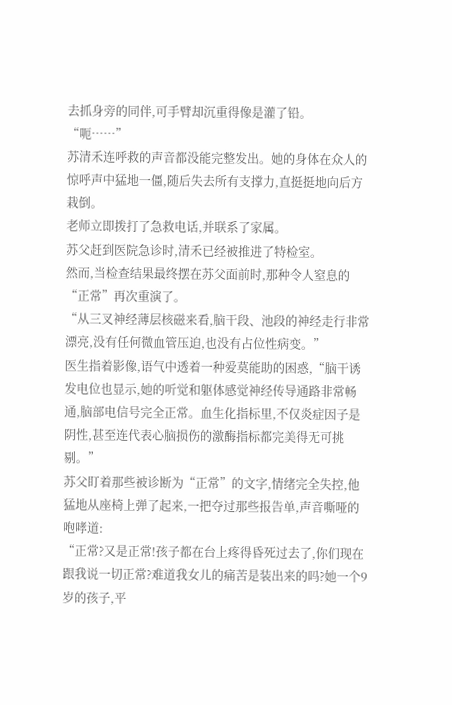去抓身旁的同伴,可手臂却沉重得像是灌了铅。
“呃……”
苏清禾连呼救的声音都没能完整发出。她的身体在众人的惊呼声中猛地一僵,随后失去所有支撑力,直挺挺地向后方栽倒。
老师立即拨打了急救电话,并联系了家属。
苏父赶到医院急诊时,清禾已经被推进了特检室。
然而,当检查结果最终摆在苏父面前时,那种令人窒息的“正常”再次重演了。
“从三叉神经薄层核磁来看,脑干段、池段的神经走行非常漂亮,没有任何微血管压迫,也没有占位性病变。”
医生指着影像,语气中透着一种爱莫能助的困惑,“脑干诱发电位也显示,她的听觉和躯体感觉神经传导通路非常畅通,脑部电信号完全正常。血生化指标里,不仅炎症因子是阴性,甚至连代表心脑损伤的激酶指标都完美得无可挑剔。”
苏父盯着那些被诊断为“正常”的文字,情绪完全失控,他猛地从座椅上弹了起来,一把夺过那些报告单,声音嘶哑的咆哮道:
“正常?又是正常!孩子都在台上疼得昏死过去了,你们现在跟我说一切正常?难道我女儿的痛苦是装出来的吗?她一个9岁的孩子,平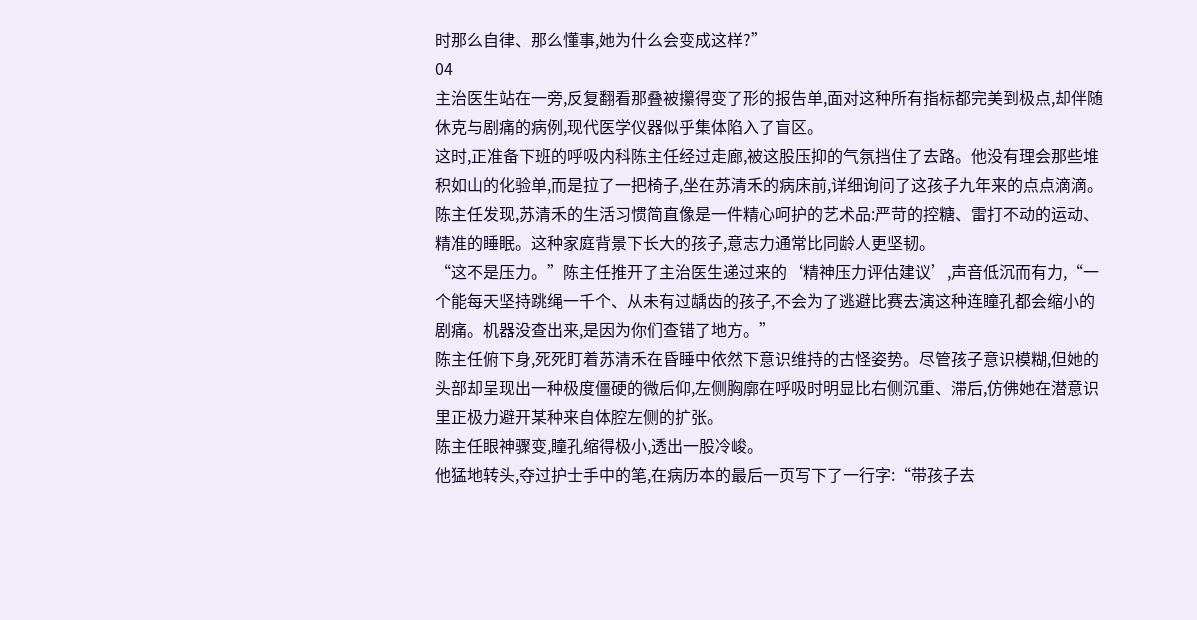时那么自律、那么懂事,她为什么会变成这样?”
04
主治医生站在一旁,反复翻看那叠被攥得变了形的报告单,面对这种所有指标都完美到极点,却伴随休克与剧痛的病例,现代医学仪器似乎集体陷入了盲区。
这时,正准备下班的呼吸内科陈主任经过走廊,被这股压抑的气氛挡住了去路。他没有理会那些堆积如山的化验单,而是拉了一把椅子,坐在苏清禾的病床前,详细询问了这孩子九年来的点点滴滴。
陈主任发现,苏清禾的生活习惯简直像是一件精心呵护的艺术品:严苛的控糖、雷打不动的运动、精准的睡眠。这种家庭背景下长大的孩子,意志力通常比同龄人更坚韧。
“这不是压力。”陈主任推开了主治医生递过来的‘精神压力评估建议’,声音低沉而有力,“一个能每天坚持跳绳一千个、从未有过龋齿的孩子,不会为了逃避比赛去演这种连瞳孔都会缩小的剧痛。机器没查出来,是因为你们查错了地方。”
陈主任俯下身,死死盯着苏清禾在昏睡中依然下意识维持的古怪姿势。尽管孩子意识模糊,但她的头部却呈现出一种极度僵硬的微后仰,左侧胸廓在呼吸时明显比右侧沉重、滞后,仿佛她在潜意识里正极力避开某种来自体腔左侧的扩张。
陈主任眼神骤变,瞳孔缩得极小,透出一股冷峻。
他猛地转头,夺过护士手中的笔,在病历本的最后一页写下了一行字:“带孩子去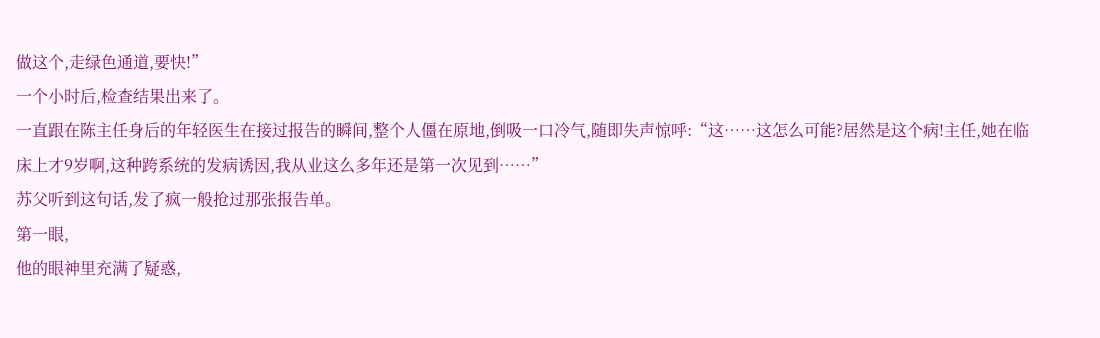做这个,走绿色通道,要快!”
一个小时后,检查结果出来了。
一直跟在陈主任身后的年轻医生在接过报告的瞬间,整个人僵在原地,倒吸一口冷气,随即失声惊呼:“这……这怎么可能?居然是这个病!主任,她在临床上才9岁啊,这种跨系统的发病诱因,我从业这么多年还是第一次见到……”
苏父听到这句话,发了疯一般抢过那张报告单。
第一眼,
他的眼神里充满了疑惑,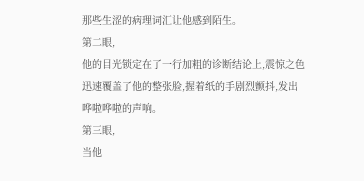那些生涩的病理词汇让他感到陌生。
第二眼,
他的目光锁定在了一行加粗的诊断结论上,震惊之色迅速覆盖了他的整张脸,握着纸的手剧烈颤抖,发出哗啦哗啦的声响。
第三眼,
当他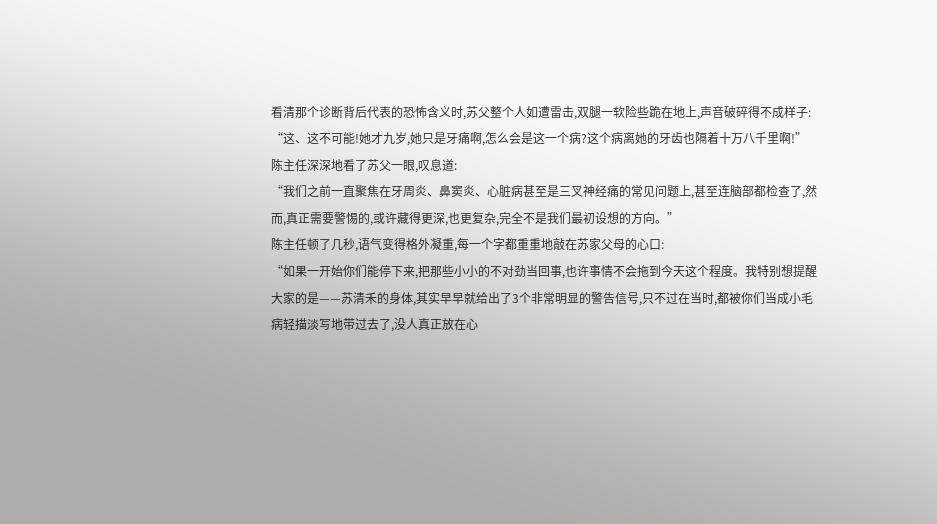看清那个诊断背后代表的恐怖含义时,苏父整个人如遭雷击,双腿一软险些跪在地上,声音破碎得不成样子:
“这、这不可能!她才九岁,她只是牙痛啊,怎么会是这一个病?这个病离她的牙齿也隔着十万八千里啊!”
陈主任深深地看了苏父一眼,叹息道:
“我们之前一直聚焦在牙周炎、鼻窦炎、心脏病甚至是三叉神经痛的常见问题上,甚至连脑部都检查了,然而,真正需要警惕的,或许藏得更深,也更复杂,完全不是我们最初设想的方向。”
陈主任顿了几秒,语气变得格外凝重,每一个字都重重地敲在苏家父母的心口:
“如果一开始你们能停下来,把那些小小的不对劲当回事,也许事情不会拖到今天这个程度。我特别想提醒大家的是——苏清禾的身体,其实早早就给出了3个非常明显的警告信号,只不过在当时,都被你们当成小毛病轻描淡写地带过去了,没人真正放在心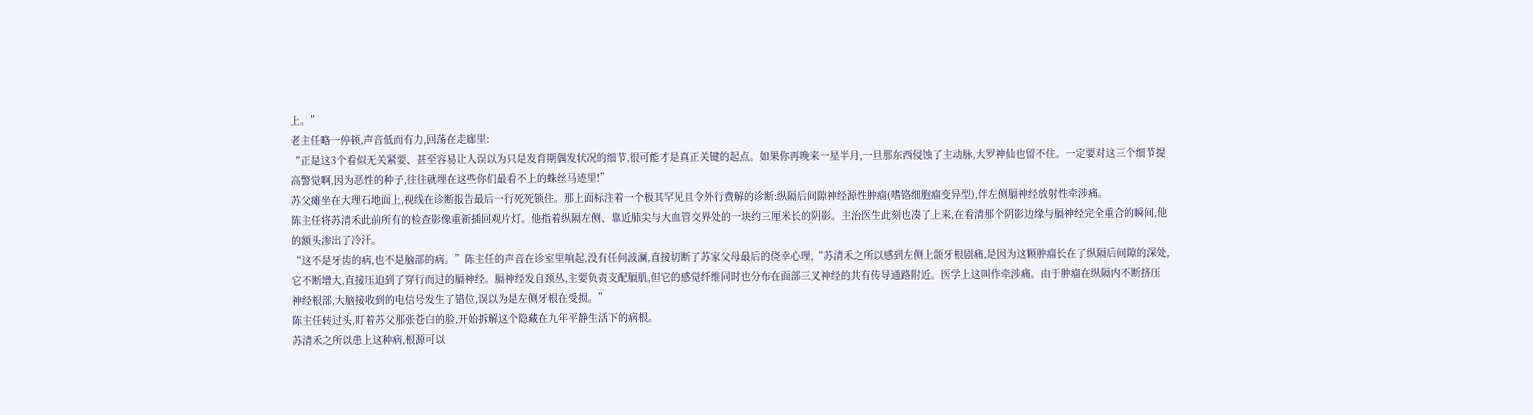上。”
老主任略一停顿,声音低而有力,回荡在走廊里:
“正是这3个看似无关紧要、甚至容易让人误以为只是发育期偶发状况的细节,很可能才是真正关键的起点。如果你再晚来一星半月,一旦那东西侵蚀了主动脉,大罗神仙也留不住。一定要对这三个细节提高警觉啊,因为恶性的种子,往往就埋在这些你们最看不上的蛛丝马迹里!”
苏父瘫坐在大理石地面上,视线在诊断报告最后一行死死锁住。那上面标注着一个极其罕见且令外行费解的诊断:纵隔后间隙神经源性肿瘤(嗜铬细胞瘤变异型),伴左侧膈神经放射性牵涉痛。
陈主任将苏清禾此前所有的检查影像重新插回观片灯。他指着纵隔左侧、靠近肺尖与大血管交界处的一块约三厘米长的阴影。主治医生此刻也凑了上来,在看清那个阴影边缘与膈神经完全重合的瞬间,他的额头渗出了冷汗。
“这不是牙齿的病,也不是脑部的病。”陈主任的声音在诊室里响起,没有任何波澜,直接切断了苏家父母最后的侥幸心理,“苏清禾之所以感到左侧上颌牙根剧痛,是因为这颗肿瘤长在了纵隔后间隙的深处,它不断增大,直接压迫到了穿行而过的膈神经。膈神经发自颈丛,主要负责支配膈肌,但它的感觉纤维同时也分布在面部三叉神经的共有传导通路附近。医学上这叫作牵涉痛。由于肿瘤在纵隔内不断挤压神经根部,大脑接收到的电信号发生了错位,误以为是左侧牙根在受损。”
陈主任转过头,盯着苏父那张苍白的脸,开始拆解这个隐藏在九年平静生活下的病根。
苏清禾之所以患上这种病,根源可以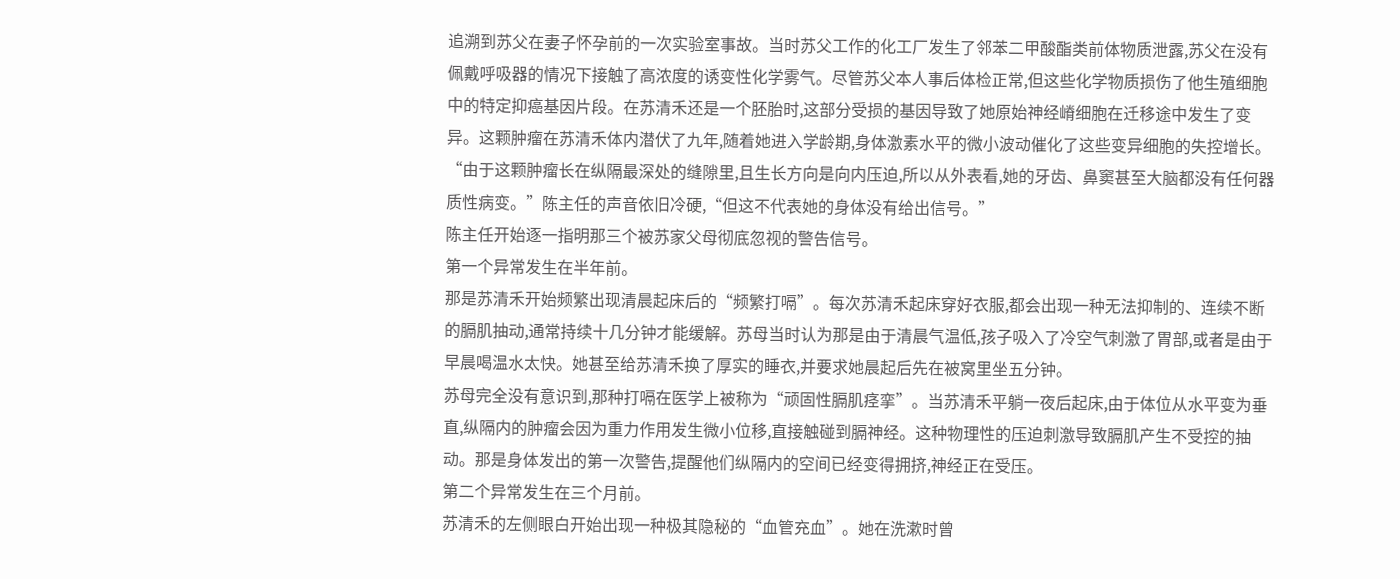追溯到苏父在妻子怀孕前的一次实验室事故。当时苏父工作的化工厂发生了邻苯二甲酸酯类前体物质泄露,苏父在没有佩戴呼吸器的情况下接触了高浓度的诱变性化学雾气。尽管苏父本人事后体检正常,但这些化学物质损伤了他生殖细胞中的特定抑癌基因片段。在苏清禾还是一个胚胎时,这部分受损的基因导致了她原始神经嵴细胞在迁移途中发生了变异。这颗肿瘤在苏清禾体内潜伏了九年,随着她进入学龄期,身体激素水平的微小波动催化了这些变异细胞的失控增长。
“由于这颗肿瘤长在纵隔最深处的缝隙里,且生长方向是向内压迫,所以从外表看,她的牙齿、鼻窦甚至大脑都没有任何器质性病变。”陈主任的声音依旧冷硬,“但这不代表她的身体没有给出信号。”
陈主任开始逐一指明那三个被苏家父母彻底忽视的警告信号。
第一个异常发生在半年前。
那是苏清禾开始频繁出现清晨起床后的“频繁打嗝”。每次苏清禾起床穿好衣服,都会出现一种无法抑制的、连续不断的膈肌抽动,通常持续十几分钟才能缓解。苏母当时认为那是由于清晨气温低,孩子吸入了冷空气刺激了胃部,或者是由于早晨喝温水太快。她甚至给苏清禾换了厚实的睡衣,并要求她晨起后先在被窝里坐五分钟。
苏母完全没有意识到,那种打嗝在医学上被称为“顽固性膈肌痉挛”。当苏清禾平躺一夜后起床,由于体位从水平变为垂直,纵隔内的肿瘤会因为重力作用发生微小位移,直接触碰到膈神经。这种物理性的压迫刺激导致膈肌产生不受控的抽动。那是身体发出的第一次警告,提醒他们纵隔内的空间已经变得拥挤,神经正在受压。
第二个异常发生在三个月前。
苏清禾的左侧眼白开始出现一种极其隐秘的“血管充血”。她在洗漱时曾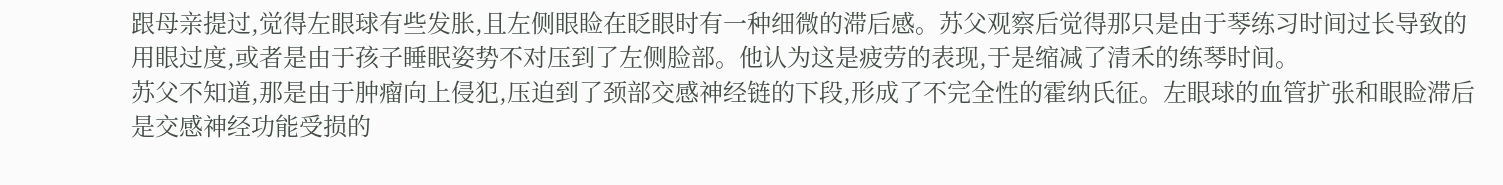跟母亲提过,觉得左眼球有些发胀,且左侧眼睑在眨眼时有一种细微的滞后感。苏父观察后觉得那只是由于琴练习时间过长导致的用眼过度,或者是由于孩子睡眠姿势不对压到了左侧脸部。他认为这是疲劳的表现,于是缩减了清禾的练琴时间。
苏父不知道,那是由于肿瘤向上侵犯,压迫到了颈部交感神经链的下段,形成了不完全性的霍纳氏征。左眼球的血管扩张和眼睑滞后是交感神经功能受损的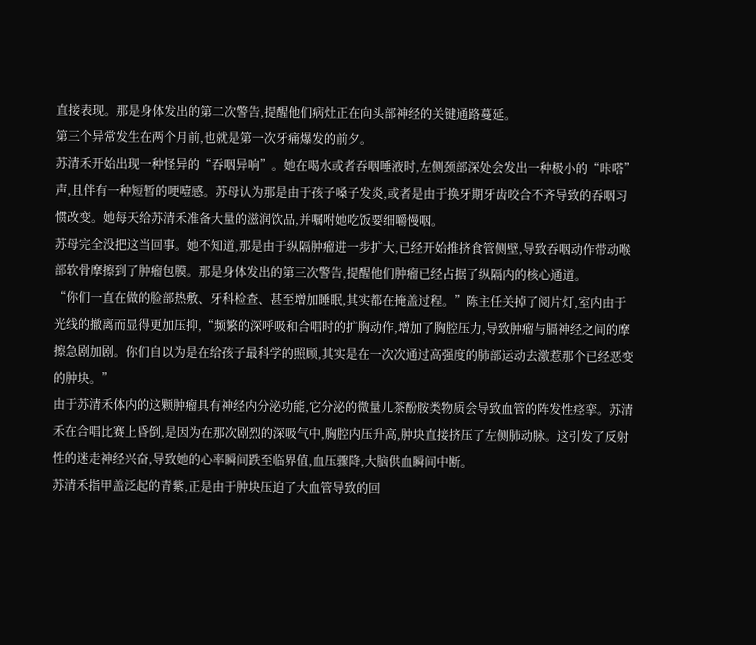直接表现。那是身体发出的第二次警告,提醒他们病灶正在向头部神经的关键通路蔓延。
第三个异常发生在两个月前,也就是第一次牙痛爆发的前夕。
苏清禾开始出现一种怪异的“吞咽异响”。她在喝水或者吞咽唾液时,左侧颈部深处会发出一种极小的“咔嗒”声,且伴有一种短暂的哽噎感。苏母认为那是由于孩子嗓子发炎,或者是由于换牙期牙齿咬合不齐导致的吞咽习惯改变。她每天给苏清禾准备大量的滋润饮品,并嘱咐她吃饭要细嚼慢咽。
苏母完全没把这当回事。她不知道,那是由于纵隔肿瘤进一步扩大,已经开始推挤食管侧壁,导致吞咽动作带动喉部软骨摩擦到了肿瘤包膜。那是身体发出的第三次警告,提醒他们肿瘤已经占据了纵隔内的核心通道。
“你们一直在做的脸部热敷、牙科检查、甚至增加睡眠,其实都在掩盖过程。”陈主任关掉了阅片灯,室内由于光线的撤离而显得更加压抑,“频繁的深呼吸和合唱时的扩胸动作,增加了胸腔压力,导致肿瘤与膈神经之间的摩擦急剧加剧。你们自以为是在给孩子最科学的照顾,其实是在一次次通过高强度的肺部运动去激惹那个已经恶变的肿块。”
由于苏清禾体内的这颗肿瘤具有神经内分泌功能,它分泌的微量儿茶酚胺类物质会导致血管的阵发性痉挛。苏清禾在合唱比赛上昏倒,是因为在那次剧烈的深吸气中,胸腔内压升高,肿块直接挤压了左侧肺动脉。这引发了反射性的迷走神经兴奋,导致她的心率瞬间跌至临界值,血压骤降,大脑供血瞬间中断。
苏清禾指甲盖泛起的青紫,正是由于肿块压迫了大血管导致的回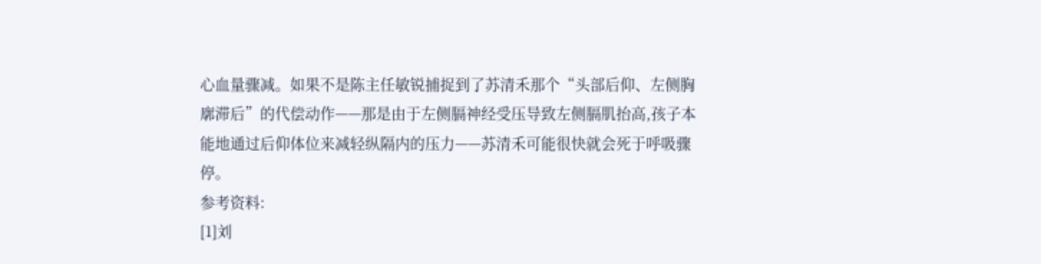心血量骤减。如果不是陈主任敏锐捕捉到了苏清禾那个“头部后仰、左侧胸廓滞后”的代偿动作——那是由于左侧膈神经受压导致左侧膈肌抬高,孩子本能地通过后仰体位来减轻纵隔内的压力——苏清禾可能很快就会死于呼吸骤停。
参考资料:
[1]刘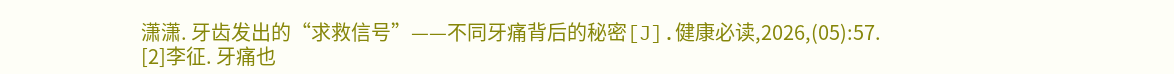潇潇. 牙齿发出的“求救信号”——不同牙痛背后的秘密[J].健康必读,2026,(05):57.
[2]李征. 牙痛也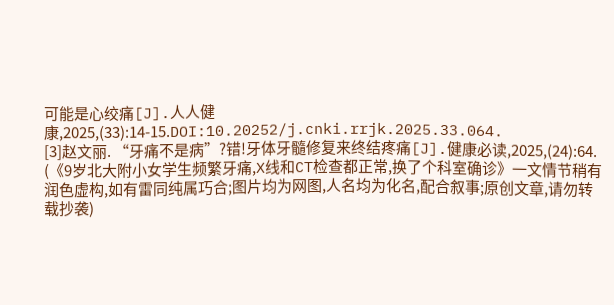可能是心绞痛[J].人人健康,2025,(33):14-15.DOI:10.20252/j.cnki.rrjk.2025.33.064.
[3]赵文丽. “牙痛不是病”?错!牙体牙髓修复来终结疼痛[J].健康必读,2025,(24):64.
(《9岁北大附小女学生频繁牙痛,X线和CT检查都正常,换了个科室确诊》一文情节稍有润色虚构,如有雷同纯属巧合;图片均为网图,人名均为化名,配合叙事;原创文章,请勿转载抄袭)